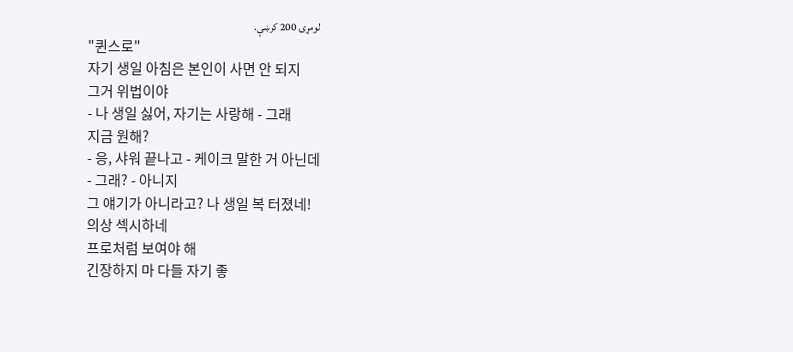لومړۍ 200 کرښې.
"퀸스로"
자기 생일 아침은 본인이 사면 안 되지
그거 위법이야
- 나 생일 싫어, 자기는 사랑해 - 그래
지금 원해?
- 응, 샤워 끝나고 - 케이크 말한 거 아닌데
- 그래? - 아니지
그 얘기가 아니라고? 나 생일 복 터졌네!
의상 섹시하네
프로처럼 보여야 해
긴장하지 마 다들 자기 좋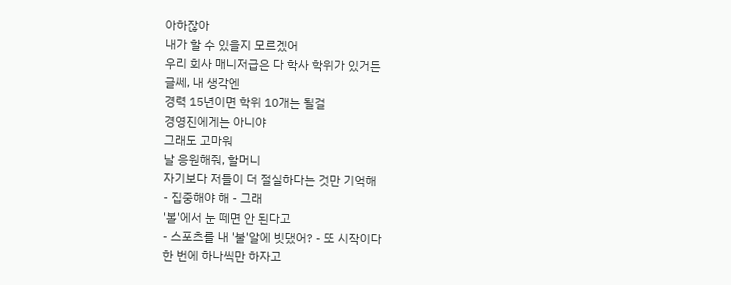아하잖아
내가 할 수 있을지 모르겠어
우리 회사 매니저급은 다 학사 학위가 있거든
글쎄, 내 생각엔
경력 15년이면 학위 10개는 될걸
경영진에게는 아니야
그래도 고마워
날 응원해줘, 할머니
자기보다 저들이 더 절실하다는 것만 기억해
- 집중해야 해 - 그래
'볼'에서 눈 떼면 안 된다고
- 스포츠를 내 '불'알에 빗댔어? - 또 시작이다
한 번에 하나씩만 하자고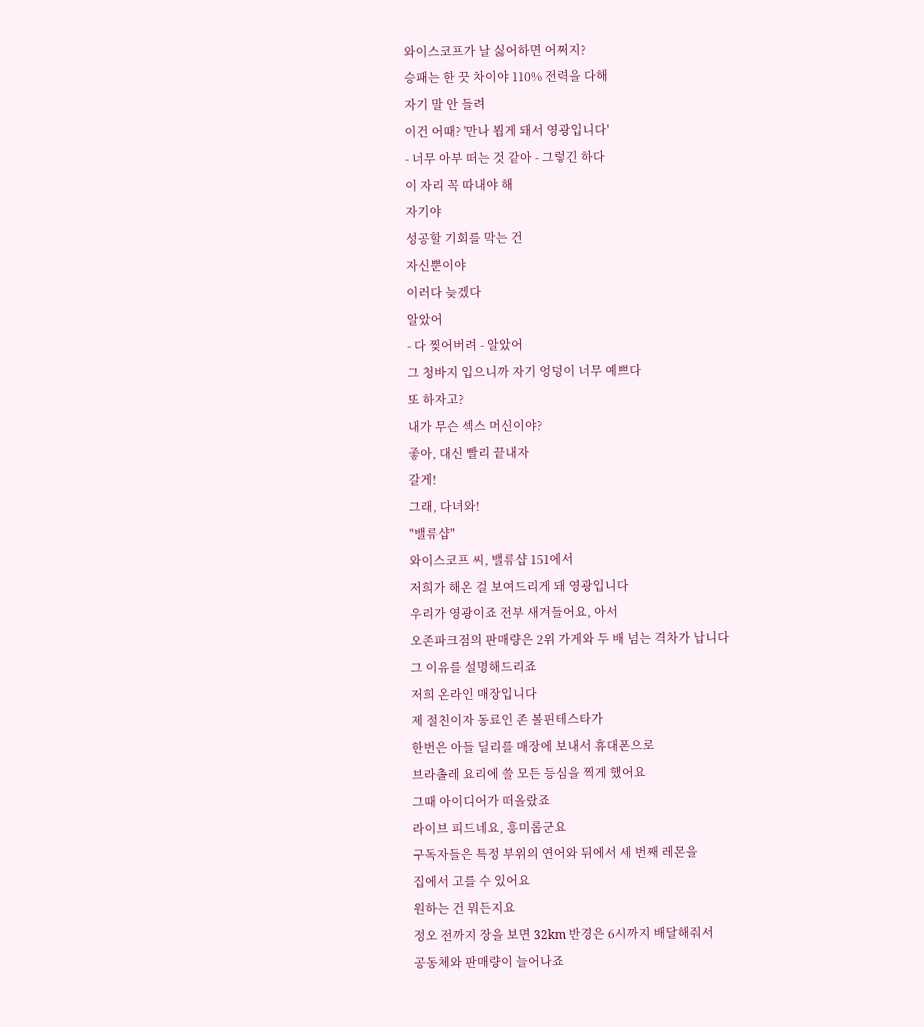와이스코프가 날 싫어하면 어쩌지?
승패는 한 끗 차이야 110% 전력을 다해
자기 말 안 들려
이건 어때? '만나 뵙게 돼서 영광입니다'
- 너무 아부 떠는 것 같아 - 그렇긴 하다
이 자리 꼭 따내야 해
자기야
성공할 기회를 막는 건
자신뿐이야
이러다 늦겠다
알았어
- 다 찢어버려 - 알았어
그 청바지 입으니까 자기 엉덩이 너무 예쁘다
또 하자고?
내가 무슨 섹스 머신이야?
좋아, 대신 빨리 끝내자
갈게!
그래, 다녀와!
"밸류샵"
와이스코프 씨, 밸류샵 151에서
저희가 해온 걸 보여드리게 돼 영광입니다
우리가 영광이죠 전부 새겨들어요, 아서
오존파크점의 판매량은 2위 가게와 두 배 넘는 격차가 납니다
그 이유를 설명해드리죠
저희 온라인 매장입니다
제 절친이자 동료인 존 볼핀테스타가
한번은 아들 딜리를 매장에 보내서 휴대폰으로
브라촐레 요리에 쓸 모든 등심을 찍게 했어요
그때 아이디어가 떠올랐죠
라이브 피드네요, 흥미롭군요
구독자들은 특정 부위의 연어와 뒤에서 세 번째 레몬을
집에서 고를 수 있어요
원하는 건 뭐든지요
정오 전까지 장을 보면 32km 반경은 6시까지 배달해줘서
공동체와 판매량이 늘어나죠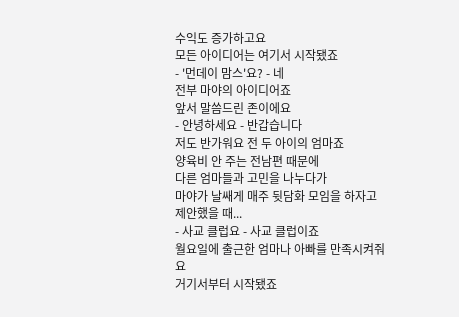수익도 증가하고요
모든 아이디어는 여기서 시작됐죠
- '먼데이 맘스'요? - 네
전부 마야의 아이디어죠
앞서 말씀드린 존이에요
- 안녕하세요 - 반갑습니다
저도 반가워요 전 두 아이의 엄마죠
양육비 안 주는 전남편 때문에
다른 엄마들과 고민을 나누다가
마야가 날쌔게 매주 뒷담화 모임을 하자고 제안했을 때...
- 사교 클럽요 - 사교 클럽이죠
월요일에 출근한 엄마나 아빠를 만족시켜줘요
거기서부터 시작됐죠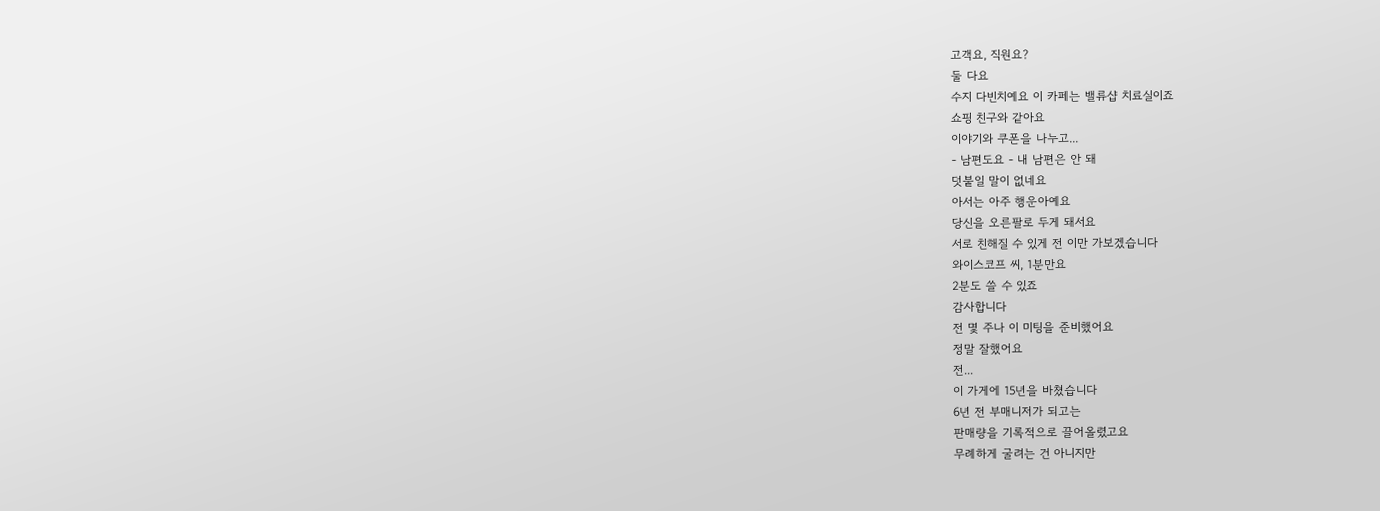고객요, 직원요?
둘 다요
수지 다빈치예요 이 카페는 밸류샵 치료실이죠
쇼핑 친구와 같아요
이야기와 쿠폰을 나누고...
- 남편도요 - 내 남편은 안 돼
덧붙일 말이 없네요
아서는 아주 행운아예요
당신을 오른팔로 두게 돼서요
서로 친해질 수 있게 전 이만 가보겠습니다
와이스코프 씨, 1분만요
2분도 쓸 수 있죠
감사합니다
전 몇 주나 이 미팅을 준비했어요
정말 잘했어요
전...
이 가게에 15년을 바쳤습니다
6년 전 부매니저가 되고는
판매량을 기록적으로 끌어올렸고요
무례하게 굴려는 건 아니지만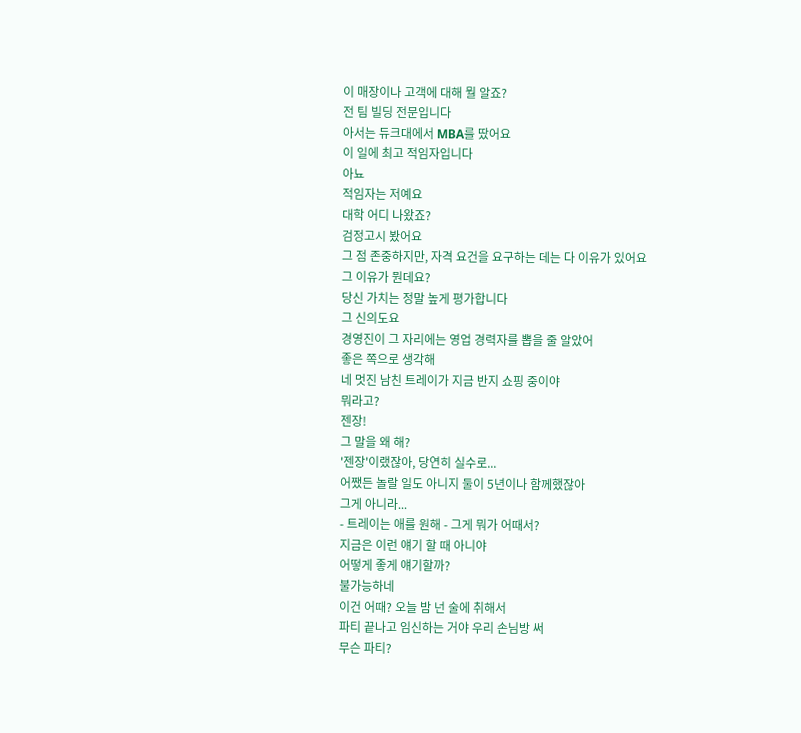이 매장이나 고객에 대해 뭘 알죠?
전 팀 빌딩 전문입니다
아서는 듀크대에서 MBA를 땄어요
이 일에 최고 적임자입니다
아뇨
적임자는 저예요
대학 어디 나왔죠?
검정고시 봤어요
그 점 존중하지만, 자격 요건을 요구하는 데는 다 이유가 있어요
그 이유가 뭔데요?
당신 가치는 정말 높게 평가합니다
그 신의도요
경영진이 그 자리에는 영업 경력자를 뽑을 줄 알았어
좋은 쪽으로 생각해
네 멋진 남친 트레이가 지금 반지 쇼핑 중이야
뭐라고?
젠장!
그 말을 왜 해?
'젠장'이랬잖아, 당연히 실수로...
어쨌든 놀랄 일도 아니지 둘이 5년이나 함께했잖아
그게 아니라...
- 트레이는 애를 원해 - 그게 뭐가 어때서?
지금은 이런 얘기 할 때 아니야
어떻게 좋게 얘기할까?
불가능하네
이건 어때? 오늘 밤 넌 술에 취해서
파티 끝나고 임신하는 거야 우리 손님방 써
무슨 파티?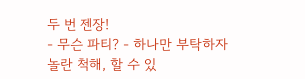두 번 젠장!
- 무슨 파티? - 하나만 부탁하자
놀란 척해, 할 수 있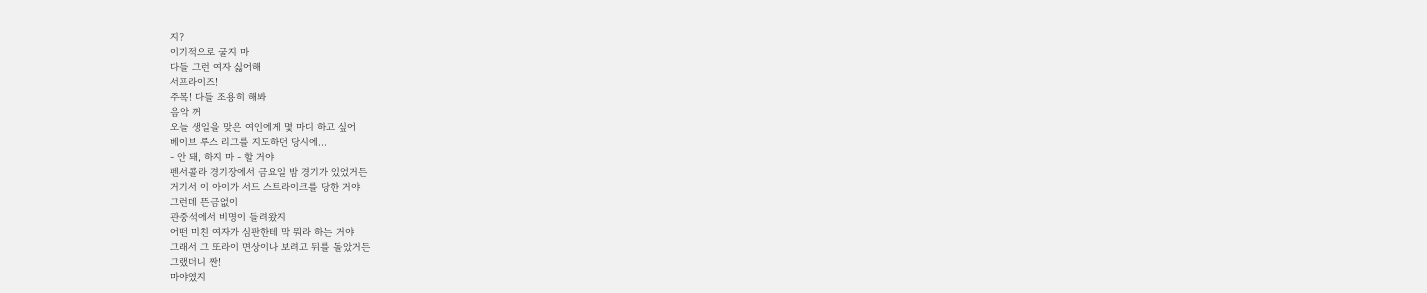지?
이기적으로 굴지 마
다들 그런 여자 싫어해
서프라이즈!
주목! 다들 조용히 해봐
음악 꺼
오늘 생일을 맞은 여인에게 몇 마디 하고 싶어
베이브 루스 리그를 지도하던 당시에...
- 안 돼, 하지 마 - 할 거야
펜서콜라 경기장에서 금요일 밤 경기가 있었거든
거기서 이 아이가 서드 스트라이크를 당한 거야
그런데 뜬금없이
관중석에서 비명이 들려왔지
어떤 미친 여자가 심판한테 막 뭐라 하는 거야
그래서 그 또라이 면상이나 보려고 뒤를 돌았거든
그랬더니 짠!
마야였지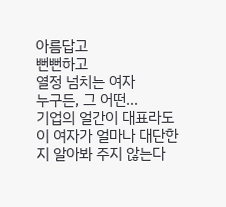아름답고
뻔뻔하고
열정 넘치는 여자
누구든, 그 어떤...
기업의 얼간이 대표라도
이 여자가 얼마나 대단한지 알아봐 주지 않는다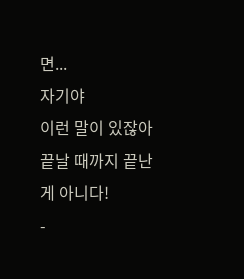면...
자기야
이런 말이 있잖아
끝날 때까지 끝난 게 아니다!
-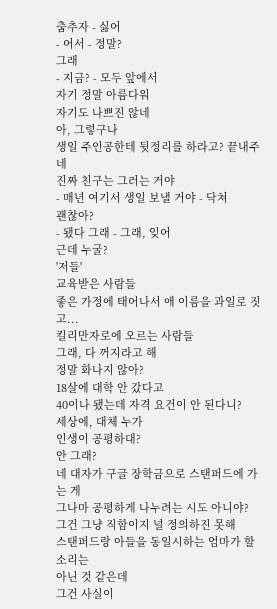춤추자 - 싫어
- 어서 - 정말?
그래
- 지금? - 모두 앞에서
자기 정말 아름다워
자기도 나쁘진 않네
아, 그렇구나
생일 주인공한테 뒷정리를 하라고? 끝내주네
진짜 친구는 그러는 거야
- 매년 여기서 생일 보낼 거야 - 닥쳐
괜찮아?
- 됐다 그래 - 그래, 잊어
근데 누굴?
'저들'
교육받은 사람들
좋은 가정에 태어나서 애 이름을 과일로 짓고...
킬리만자로에 오르는 사람들
그래, 다 꺼지라고 해
정말 화나지 않아?
18살에 대학 안 갔다고
40이나 됐는데 자격 요건이 안 된다니?
세상에, 대체 누가
인생이 공평하대?
안 그래?
네 대자가 구글 장학금으로 스탠퍼드에 가는 게
그나마 공평하게 나누려는 시도 아니야?
그건 그냥 직함이지 널 정의하진 못해
스탠퍼드랑 아들을 동일시하는 엄마가 할 소리는
아닌 것 같은데
그건 사실이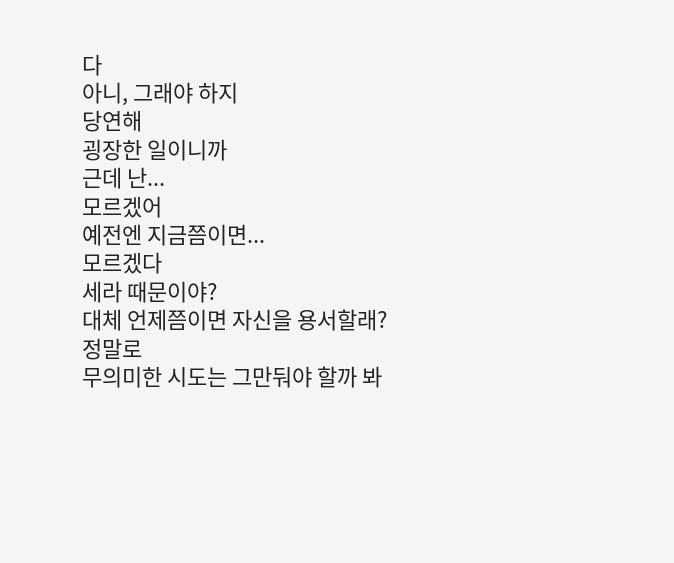다
아니, 그래야 하지
당연해
굉장한 일이니까
근데 난...
모르겠어
예전엔 지금쯤이면...
모르겠다
세라 때문이야?
대체 언제쯤이면 자신을 용서할래?
정말로
무의미한 시도는 그만둬야 할까 봐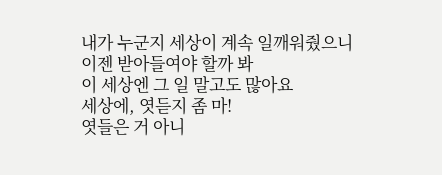내가 누군지 세상이 계속 일깨워줬으니
이젠 받아들여야 할까 봐
이 세상엔 그 일 말고도 많아요
세상에, 엿듣지 좀 마!
엿들은 거 아니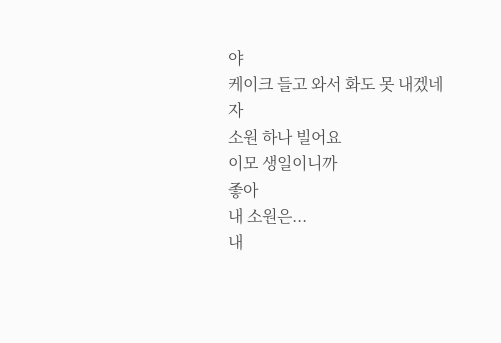야
케이크 들고 와서 화도 못 내겠네
자
소원 하나 빌어요
이모 생일이니까
좋아
내 소원은...
내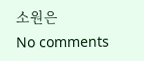소원은
No comments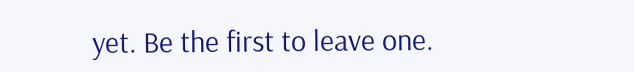yet. Be the first to leave one.